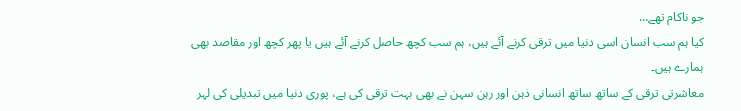جو ناکام تھے…
کیا ہم سب انسان اسی دنیا میں ترقی کرنے آئے ہیں، ہم سب کچھ حاصل کرنے آئے ہیں یا پھر کچھ اور مقاصد بھی ہمارے ہیں۔
معاشرتی ترقی کے ساتھ ساتھ انسانی ذہن اور رہن سہن نے بھی بہت ترقی کی ہے، پوری دنیا میں تبدیلی کی لہر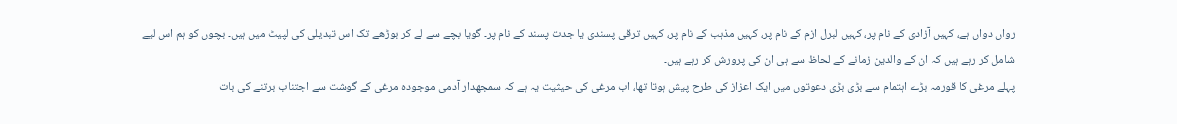رواں دواں ہے، کہیں آزادی کے نام پر، کہیں لبرل ازم کے نام پر، کہیں مذہب کے نام پر، کہیں ترقی پسندی یا جدت پسند کے نام پر۔ گویا بچے سے لے کر بوڑھے تک اس تبدیلی کی لپیٹ میں ہیں۔ بچوں کو ہم اس لیے شامل کر رہے ہیں کہ ان کے والدین زمانے کے لحاظ سے ہی ان کی پرورش کر رہے ہیں۔
پہلے مرغی کا قورمہ بڑے اہتمام سے بڑی بڑی دعوتوں میں ایک اعزاز کی طرح پیش ہوتا تھا، اب مرغی کی حیثیت یہ ہے کہ سمجھدار آدمی موجودہ مرغی کے گوشت سے اجتناب برتنے کی بات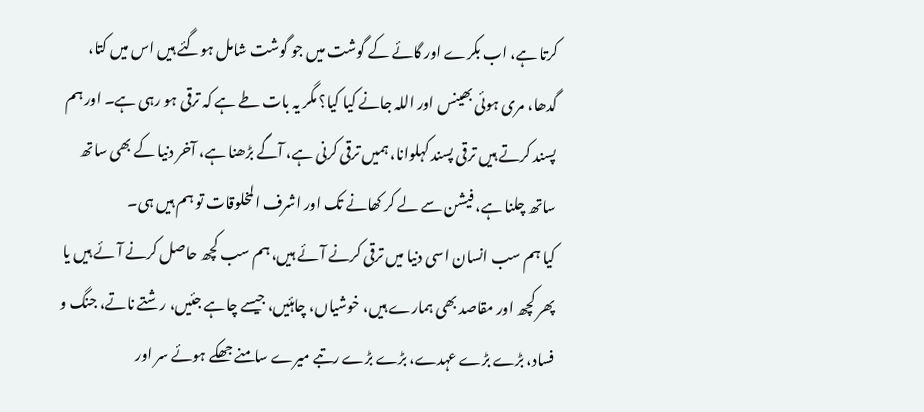کرتا ہے، اب بکرے اور گائے کے گوشت میں جو گوشت شامل ہوگئے ہیں اس میں کتا، گدھا، مری ہوئی بھینس اور اللہ جانے کیا کیا؟ مگر یہ بات طے ہے کہ ترقی ہو رہی ہے۔ اور ہم پسند کرتے ہیں ترقی پسند کہلوانا، ہمیں ترقی کرنی ہے، آگے بڑھنا ہے، آخر دنیا کے بھی ساتھ ساتھ چلنا ہے، فیشن سے لے کر کھانے تک اور اشرف المخلوقات تو ہم ہیں ہی۔
کیا ہم سب انسان اسی دنیا میں ترقی کرنے آئے ہیں، ہم سب کچھ حاصل کرنے آئے ہیں یا پھر کچھ اور مقاصد بھی ہمارے ہیں، خوشیاں، چاہئیں، جیسے چاہے جئیں، رشتے ناتے، جنگ و فساد، بڑے بڑے عہدے، بڑے بڑے رتبے میرے سامنے جھکے ہوئے سر اور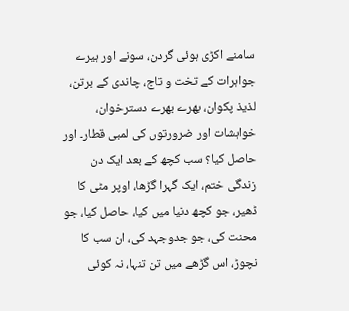سامنے اکڑی ہوئی گردن، سونے اور ہیرے جواہرات کے تخت و تاج، چاندی کے برتن، لذیذ پکوان، بھرے بھرے دسترخوان، خواہشات اور ضرورتوں کی لمبی قطار۔ اور حاصل کیا؟ سب کچھ کے بعد ایک دن زندگی ختم، ایک گہرا گڑھا، اوپر مٹی کا ڈھیر، جو کچھ دنیا میں کیا، حاصل کیا، جو محنت کی، جو جدوجہد کی، ان سب کا نچوڑ، اس گڑھے میں تن تنہا، نہ کوئی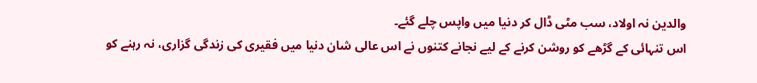والدین نہ اولاد، سب مٹی ڈال کر دنیا میں واپس چلے گئے۔
اس تنہائی کے گڑھے کو روشن کرنے کے لیے نجانے کتنوں نے اس عالی شان دنیا میں فقیری کی زندگی گزاری، نہ رہنے کو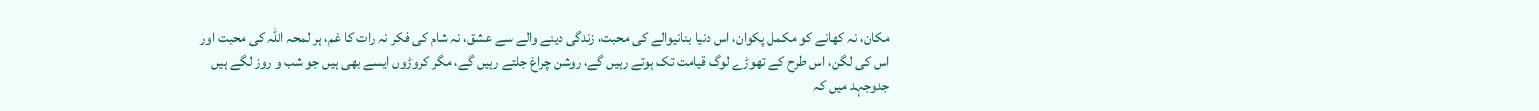مکان، نہ کھانے کو مکمل پکوان، اس دنیا بنانیوالے کی محبت، زندگی دینے والے سے عشق، نہ شام کی فکر نہ رات کا غم، ہر لمحہ اللہ کی محبت اور اس کی لگن، اس طرح کے تھوڑے لوگ قیامت تک ہوتے رہیں گے، روشن چراغ جلتے رہیں گے، مگر کروڑوں ایسے بھی ہیں جو شب و روز لگے ہیں جدوجہد میں کہ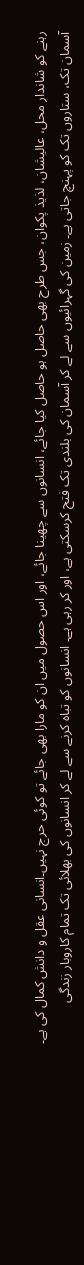رہنے کو شاندار محل، عالیشان، لذیذ پکوان، جس طرح بھی حاصل ہو حاصل کیا جائے، انسانوں سے چھینا جائے، اور اس حصول میں ان کو مارا بھی جائے تو کوئی حرج نہیں۔انسانی عقل و دانش کمال کی ہے۔
آسمان تک، ستاروں تک کو پہنچ جاتی ہے۔ زمین کی گہرائیوں سے لے کر آسمان کی بلندی تک فتح کرسکتی ہے، اور کر رہی ہے۔ انسانوں کو تباہ کرنے سے لے کر انسانوں کی بھلائی تک تمام کاروبار زندگی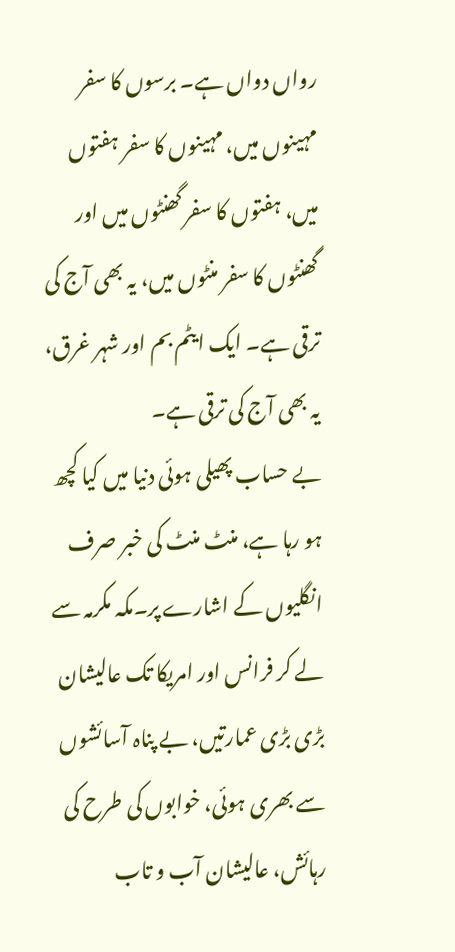رواں دواں ہے۔ برسوں کا سفر مہینوں میں، مہینوں کا سفر ہفتوں میں، ہفتوں کا سفر گھنٹوں میں اور گھنٹوں کا سفر منٹوں میں، یہ بھی آج کی ترقی ہے۔ ایک ایٹم بم اور شہر غرق، یہ بھی آج کی ترقی ہے۔
بے حساب پھیلی ہوئی دنیا میں کیا کچھ ہو رہا ہے، منٹ منٹ کی خبر صرف انگلیوں کے اشارے پر۔مکہ مکرمہ سے لے کر فرانس اور امریکا تک عالیشان بڑی بڑی عمارتیں، بے پناہ آسائشوں سے بھری ہوئی، خوابوں کی طرح کی رہائش، عالیشان آب و تاب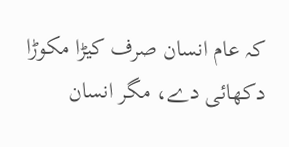کہ عام انسان صرف کیڑا مکوڑا دکھائی دے، مگر انسان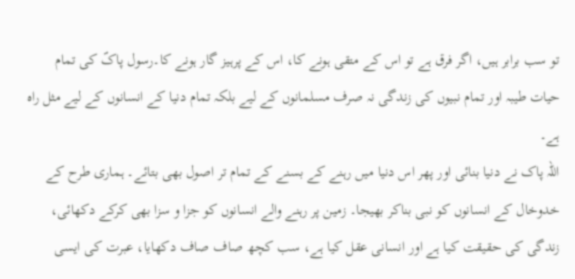تو سب برابر ہیں، اگر فرق ہے تو اس کے متقی ہونے کا، اس کے پرہیز گار ہونے کا۔رسول پاکؐ کی تمام حیات طیبہ اور تمام نبیوں کی زندگی نہ صرف مسلمانوں کے لیے بلکہ تمام دنیا کے انسانوں کے لیے مثل راہ ہے۔
اللہ پاک نے دنیا بنائی اور پھر اس دنیا میں رہنے کے بسنے کے تمام تر اصول بھی بتائے۔ ہماری طرح کے خدوخال کے انسانوں کو نبی بناکر بھیجا۔ زمین پر رہنے والے انسانوں کو جزا و سزا بھی کرکے دکھائی، زندگی کی حقیقت کیا ہے اور انسانی عقل کیا ہے، سب کچھ صاف صاف دکھایا، عبرت کی ایسی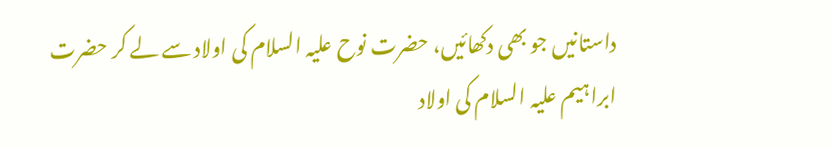داستانیں جو بھی دکھائیں، حضرت نوح علیہ السلام کی اولاد سے لے کر حضرت ابراہیم علیہ السلام کی اولاد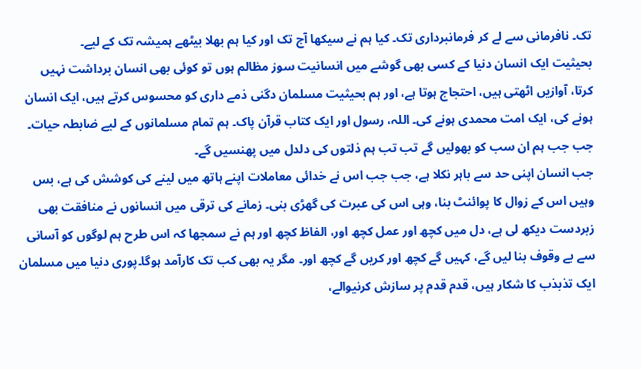تک۔ نافرمانی سے لے کر فرمانبرداری تک۔ کیا ہم نے سیکھا آج تک اور کیا ہم بھلا بیٹھے ہمیشہ تک کے لیے۔
بحیثیت ایک انسان دنیا کے کسی بھی گوشے میں انسانیت سوز مظالم ہوں تو کوئی بھی انسان برداشت نہیں کرتا، آوازیں اٹھتی ہیں، احتجاج ہوتا ہے، اور ہم بحیثیت مسلمان دگنی ذمے داری کو محسوس کرتے ہیں، ایک انسان ہونے کی، ایک امت محمدی ہونے کی۔ اللہ، رسول اور ایک کتاب قرآن پاک۔ ہم تمام مسلمانوں کے لیے ضابطہ حیات۔ جب جب ہم ان سب کو بھولیں گے تب تب ہم ذلتوں کی دلدل میں پھنسیں گے۔
جب انسان اپنی حد سے باہر نکلا ہے، جب جب اس نے خدائی معاملات اپنے ہاتھ میں لینے کی کوشش کی ہے، بس وہیں اس کے زوال کا پوائنٹ بنا، وہی اس کی عبرت کی گھڑی بنی۔ زمانے کی ترقی میں انسانوں نے منافقت بھی زبردست دیکھ لی ہے، دل میں کچھ اور عمل کچھ اور، الفاظ کچھ اور ہم نے سمجھا کہ اس طرح ہم لوگوں کو آسانی سے بے وقوف بنا لیں گے، کہیں گے کچھ اور کریں گے کچھ اور۔ مگر یہ بھی کب تک کارآمد ہوگا۔پوری دنیا میں مسلمان ایک تذبذب کا شکار ہیں، قدم قدم پر سازش کرنیوالے،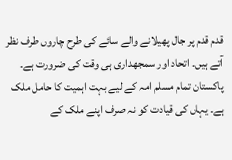قدم قدم پر جال پھیلانے والے سائے کی طرح چاروں طرف نظر آتے ہیں۔ اتحاد اور سمجھداری ہی وقت کی ضرورت ہے۔
پاکستان تمام مسلم امہ کے لیے بہت اہمیت کا حامل ملک ہے۔ یہاں کی قیادت کو نہ صرف اپنے ملک کے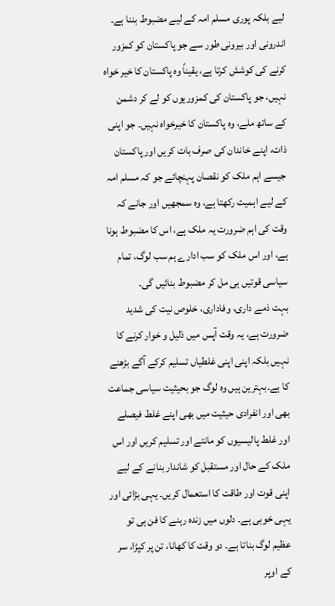لیے بلکہ پوری مسلم امہ کے لیے مضبوط بننا ہے۔ اندرونی اور بیرونی طور سے جو پاکستان کو کمزور کرنے کی کوشش کرتا ہے، یقیناً وہ پاکستان کا خیر خواہ نہیں، جو پاکستان کی کمزوریوں کو لے کر دشمن کے ساتھ ملے، وہ پاکستان کا خیرخواہ نہیں۔ جو اپنی ذات، اپنے خاندان کی صرف بات کریں اور پاکستان جیسے اہم ملک کو نقصان پہنچائے جو کہ مسلم امہ کے لیے اہمیت رکھتا ہے، وہ سمجھیں اور جانے کہ وقت کی اہم ضرورت یہ ملک ہے، اس کا مضبوط ہونا ہے، اور اس ملک کو سب ادارے ہم سب لوگ، تمام سیاسی قوتیں ہی مل کر مضبوط بنائیں گی۔
بہت ذمے داری، وفاداری، خلوص نیت کی شدید ضرورت ہے، یہ وقت آپس میں ذلیل و خوار کرنے کا نہیں بلکہ اپنی اپنی غلطیاں تسلیم کرکے آگے بڑھنے کا ہے۔بہترین ہیں وہ لوگ جو بحیثیت سیاسی جماعت بھی اور انفرادی حیثیت میں بھی اپنے غلط فیصلے اور غلط پالیسیوں کو مانتے اور تسلیم کریں اور اس ملک کے حال اور مستقبل کو شاندار بنانے کے لیے اپنی قوت اور طاقت کا استعمال کریں۔ یہی بڑائی اور یہی خوبی ہے۔ دلوں میں زندہ رہنے کا فن ہی تو عظیم لوگ بناتا ہے۔ دو وقت کا کھانا، تن پر کپڑا، سر کے اوپر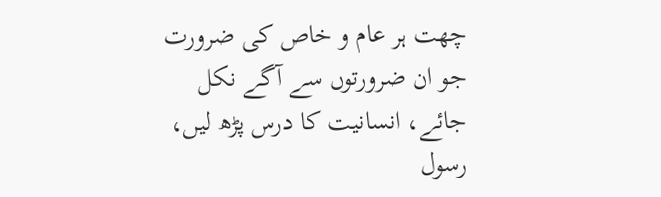چھت ہر عام و خاص کی ضرورت جو ان ضرورتوں سے آگے نکل جائے، انسانیت کا درس پڑھ لیں، رسول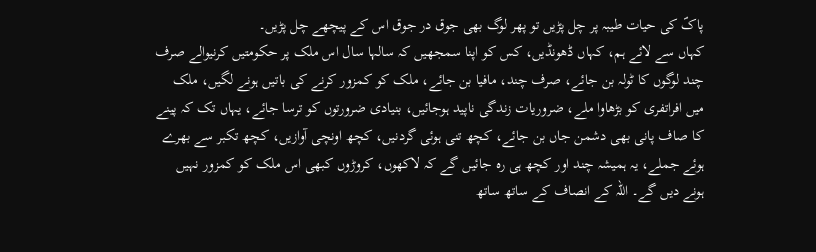پاکؐ کی حیات طیبہ پر چل پڑیں تو پھر لوگ بھی جوق در جوق اس کے پیچھے چل پڑیں۔
کہاں سے لائے ہم، کہاں ڈھونڈیں، کس کو اپنا سمجھیں کہ سالہا سال اس ملک پر حکومتیں کرنیوالے صرف چند لوگوں کا ٹولہ بن جائے، صرف چند، مافیا بن جائے، ملک کو کمزور کرنے کی باتیں ہونے لگیں، ملک میں افراتفری کو بڑھاوا ملے، ضروریات زندگی ناپید ہوجائیں، بنیادی ضرورتوں کو ترسا جائے، یہاں تک کہ پینے کا صاف پانی بھی دشمن جاں بن جائے، کچھ تنی ہوئی گردنیں، کچھ اونچی آوازیں، کچھ تکبر سے بھرے ہوئے جملے، یہ ہمیشہ چند اور کچھ ہی رہ جائیں گے کہ لاکھوں، کروڑوں کبھی اس ملک کو کمزور نہیں ہونے دیں گے۔ اللہ کے انصاف کے ساتھ ساتھ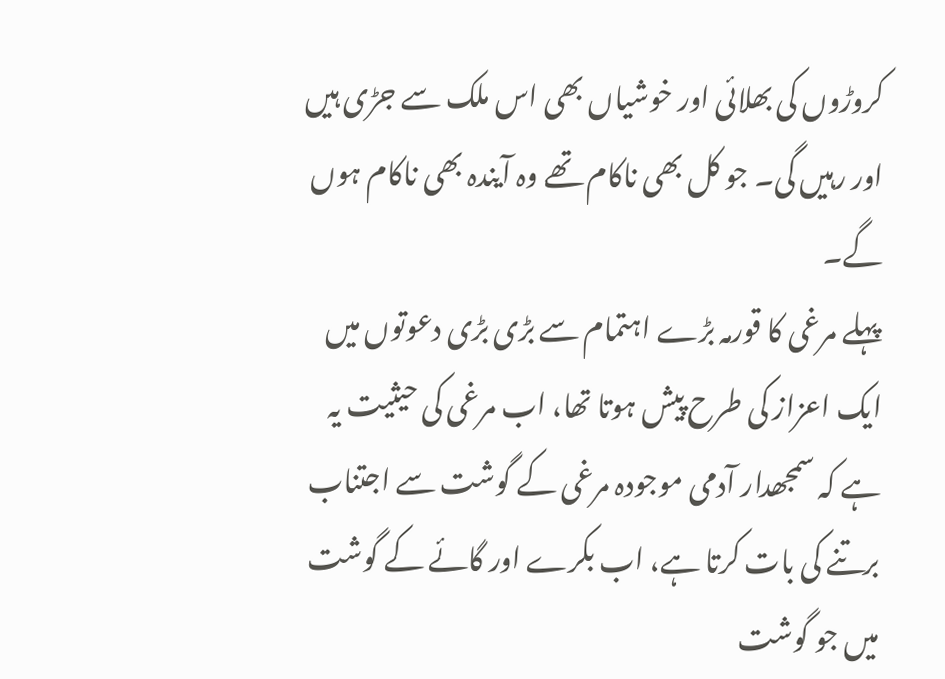کروڑوں کی بھلائی اور خوشیاں بھی اس ملک سے جڑی ہیں اور رہیں گی۔ جو کل بھی ناکام تھے وہ آیندہ بھی ناکام ہوں گے۔
پہلے مرغی کا قورمہ بڑے اہتمام سے بڑی بڑی دعوتوں میں ایک اعزاز کی طرح پیش ہوتا تھا، اب مرغی کی حیثیت یہ ہے کہ سمجھدار آدمی موجودہ مرغی کے گوشت سے اجتناب برتنے کی بات کرتا ہے، اب بکرے اور گائے کے گوشت میں جو گوشت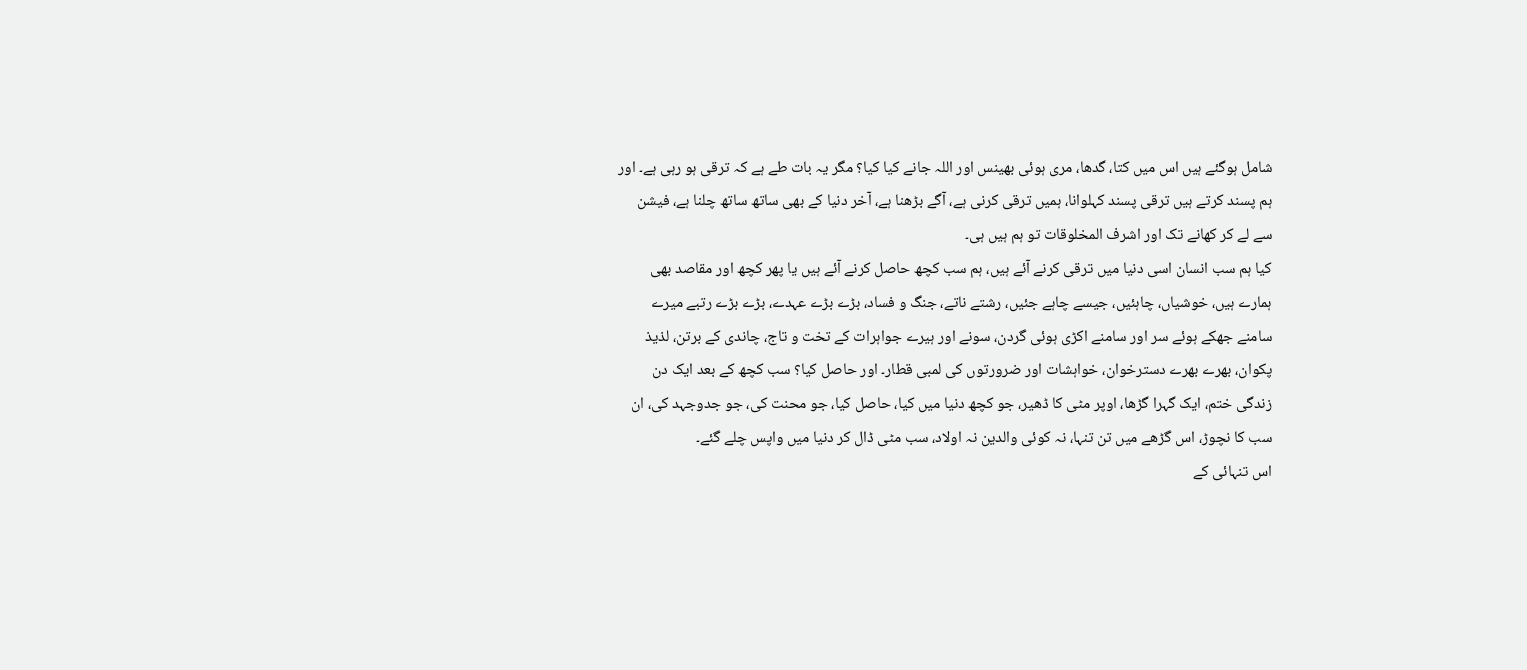شامل ہوگئے ہیں اس میں کتا، گدھا، مری ہوئی بھینس اور اللہ جانے کیا کیا؟ مگر یہ بات طے ہے کہ ترقی ہو رہی ہے۔ اور ہم پسند کرتے ہیں ترقی پسند کہلوانا، ہمیں ترقی کرنی ہے، آگے بڑھنا ہے، آخر دنیا کے بھی ساتھ ساتھ چلنا ہے، فیشن سے لے کر کھانے تک اور اشرف المخلوقات تو ہم ہیں ہی۔
کیا ہم سب انسان اسی دنیا میں ترقی کرنے آئے ہیں، ہم سب کچھ حاصل کرنے آئے ہیں یا پھر کچھ اور مقاصد بھی ہمارے ہیں، خوشیاں، چاہئیں، جیسے چاہے جئیں، رشتے ناتے، جنگ و فساد، بڑے بڑے عہدے، بڑے بڑے رتبے میرے سامنے جھکے ہوئے سر اور سامنے اکڑی ہوئی گردن، سونے اور ہیرے جواہرات کے تخت و تاج، چاندی کے برتن، لذیذ پکوان، بھرے بھرے دسترخوان، خواہشات اور ضرورتوں کی لمبی قطار۔ اور حاصل کیا؟ سب کچھ کے بعد ایک دن زندگی ختم، ایک گہرا گڑھا، اوپر مٹی کا ڈھیر، جو کچھ دنیا میں کیا، حاصل کیا، جو محنت کی، جو جدوجہد کی، ان سب کا نچوڑ، اس گڑھے میں تن تنہا، نہ کوئی والدین نہ اولاد، سب مٹی ڈال کر دنیا میں واپس چلے گئے۔
اس تنہائی کے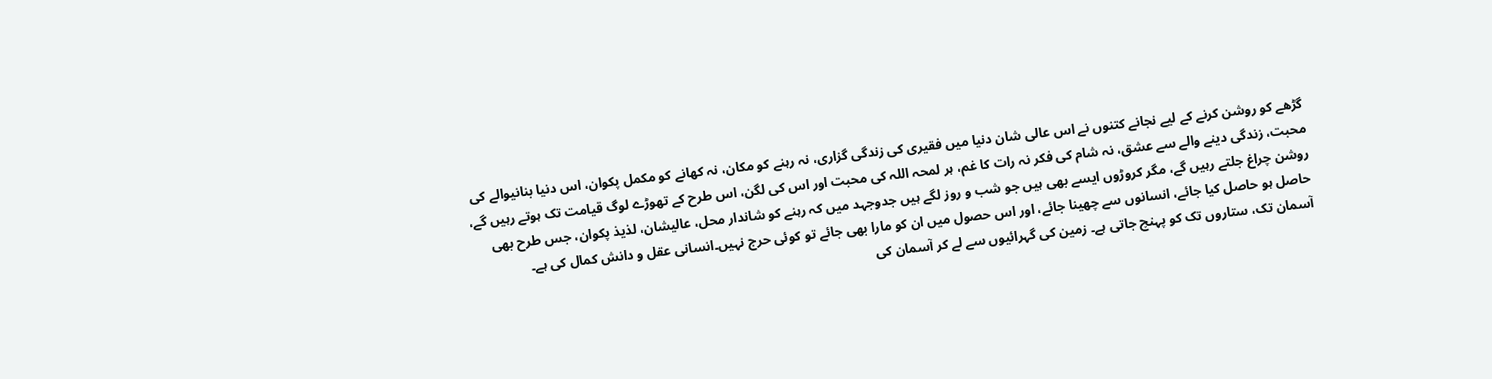گڑھے کو روشن کرنے کے لیے نجانے کتنوں نے اس عالی شان دنیا میں فقیری کی زندگی گزاری، نہ رہنے کو مکان، نہ کھانے کو مکمل پکوان، اس دنیا بنانیوالے کی محبت، زندگی دینے والے سے عشق، نہ شام کی فکر نہ رات کا غم، ہر لمحہ اللہ کی محبت اور اس کی لگن، اس طرح کے تھوڑے لوگ قیامت تک ہوتے رہیں گے، روشن چراغ جلتے رہیں گے، مگر کروڑوں ایسے بھی ہیں جو شب و روز لگے ہیں جدوجہد میں کہ رہنے کو شاندار محل، عالیشان، لذیذ پکوان، جس طرح بھی حاصل ہو حاصل کیا جائے، انسانوں سے چھینا جائے، اور اس حصول میں ان کو مارا بھی جائے تو کوئی حرج نہیں۔انسانی عقل و دانش کمال کی ہے۔
آسمان تک، ستاروں تک کو پہنچ جاتی ہے۔ زمین کی گہرائیوں سے لے کر آسمان کی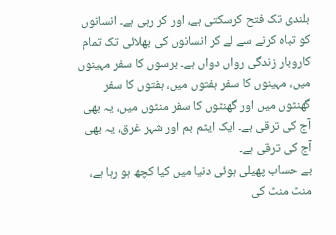بلندی تک فتح کرسکتی ہے، اور کر رہی ہے۔ انسانوں کو تباہ کرنے سے لے کر انسانوں کی بھلائی تک تمام کاروبار زندگی رواں دواں ہے۔ برسوں کا سفر مہینوں میں، مہینوں کا سفر ہفتوں میں، ہفتوں کا سفر گھنٹوں میں اور گھنٹوں کا سفر منٹوں میں، یہ بھی آج کی ترقی ہے۔ ایک ایٹم بم اور شہر غرق، یہ بھی آج کی ترقی ہے۔
بے حساب پھیلی ہوئی دنیا میں کیا کچھ ہو رہا ہے، منٹ منٹ کی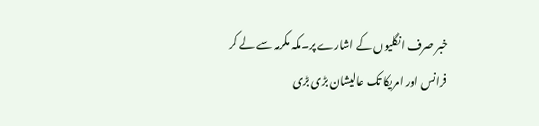خبر صرف انگلیوں کے اشارے پر۔مکہ مکرمہ سے لے کر فرانس اور امریکا تک عالیشان بڑی بڑی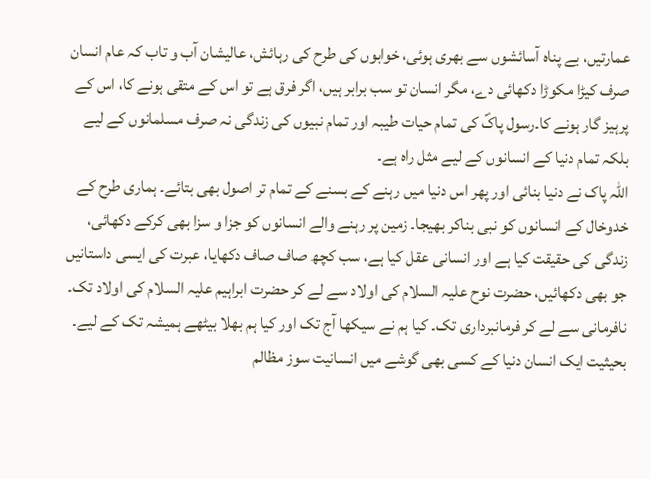عمارتیں، بے پناہ آسائشوں سے بھری ہوئی، خوابوں کی طرح کی رہائش، عالیشان آب و تاب کہ عام انسان صرف کیڑا مکوڑا دکھائی دے، مگر انسان تو سب برابر ہیں، اگر فرق ہے تو اس کے متقی ہونے کا، اس کے پرہیز گار ہونے کا۔رسول پاکؐ کی تمام حیات طیبہ اور تمام نبیوں کی زندگی نہ صرف مسلمانوں کے لیے بلکہ تمام دنیا کے انسانوں کے لیے مثل راہ ہے۔
اللہ پاک نے دنیا بنائی اور پھر اس دنیا میں رہنے کے بسنے کے تمام تر اصول بھی بتائے۔ ہماری طرح کے خدوخال کے انسانوں کو نبی بناکر بھیجا۔ زمین پر رہنے والے انسانوں کو جزا و سزا بھی کرکے دکھائی، زندگی کی حقیقت کیا ہے اور انسانی عقل کیا ہے، سب کچھ صاف صاف دکھایا، عبرت کی ایسی داستانیں جو بھی دکھائیں، حضرت نوح علیہ السلام کی اولاد سے لے کر حضرت ابراہیم علیہ السلام کی اولاد تک۔ نافرمانی سے لے کر فرمانبرداری تک۔ کیا ہم نے سیکھا آج تک اور کیا ہم بھلا بیٹھے ہمیشہ تک کے لیے۔
بحیثیت ایک انسان دنیا کے کسی بھی گوشے میں انسانیت سوز مظالم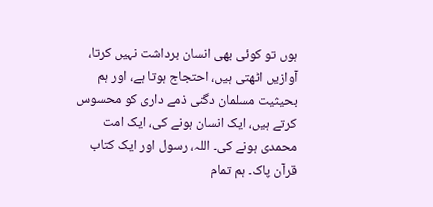ہوں تو کوئی بھی انسان برداشت نہیں کرتا، آوازیں اٹھتی ہیں، احتجاج ہوتا ہے، اور ہم بحیثیت مسلمان دگنی ذمے داری کو محسوس کرتے ہیں، ایک انسان ہونے کی، ایک امت محمدی ہونے کی۔ اللہ، رسول اور ایک کتاب قرآن پاک۔ ہم تمام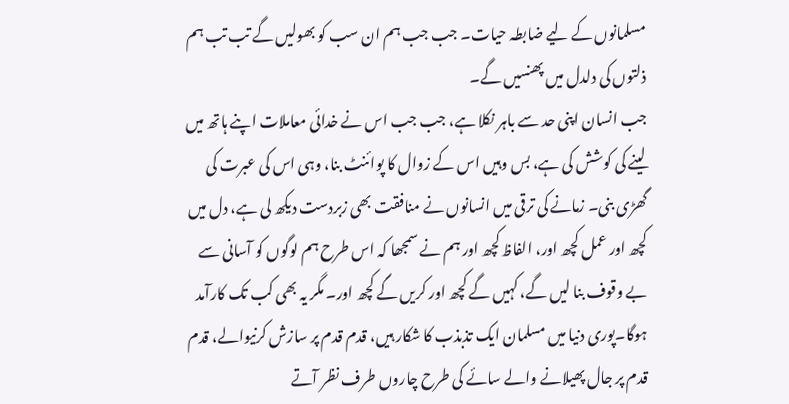مسلمانوں کے لیے ضابطہ حیات۔ جب جب ہم ان سب کو بھولیں گے تب تب ہم ذلتوں کی دلدل میں پھنسیں گے۔
جب انسان اپنی حد سے باہر نکلا ہے، جب جب اس نے خدائی معاملات اپنے ہاتھ میں لینے کی کوشش کی ہے، بس وہیں اس کے زوال کا پوائنٹ بنا، وہی اس کی عبرت کی گھڑی بنی۔ زمانے کی ترقی میں انسانوں نے منافقت بھی زبردست دیکھ لی ہے، دل میں کچھ اور عمل کچھ اور، الفاظ کچھ اور ہم نے سمجھا کہ اس طرح ہم لوگوں کو آسانی سے بے وقوف بنا لیں گے، کہیں گے کچھ اور کریں گے کچھ اور۔ مگر یہ بھی کب تک کارآمد ہوگا۔پوری دنیا میں مسلمان ایک تذبذب کا شکار ہیں، قدم قدم پر سازش کرنیوالے، قدم قدم پر جال پھیلانے والے سائے کی طرح چاروں طرف نظر آتے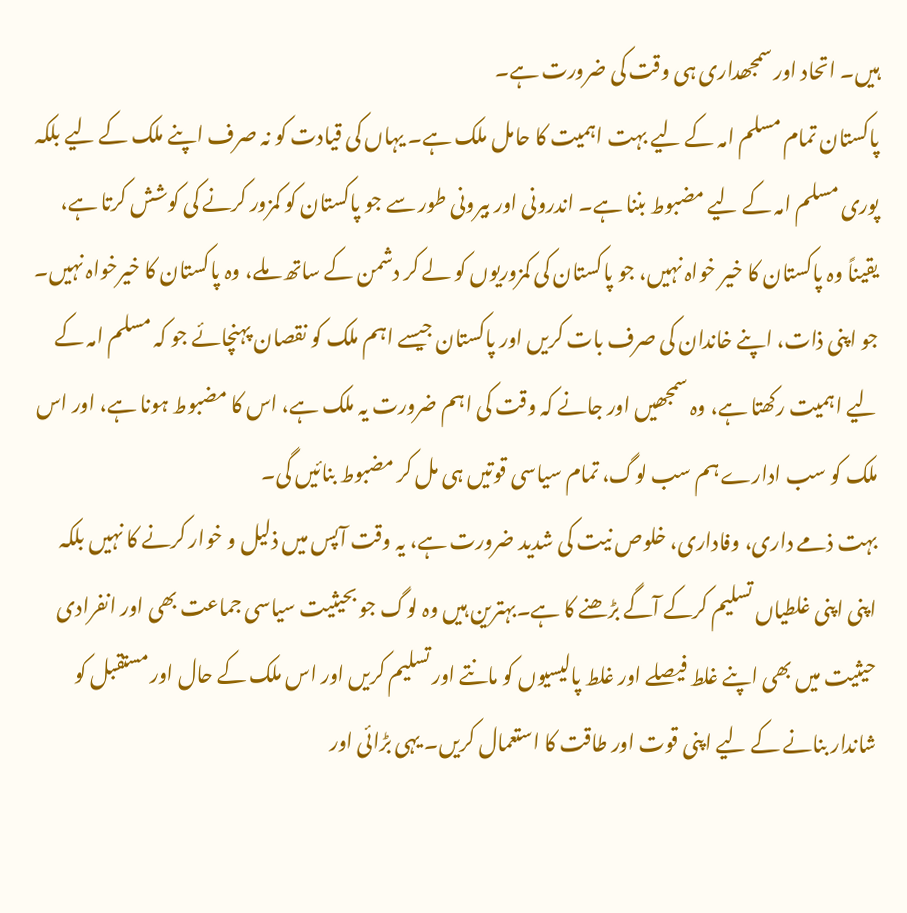ہیں۔ اتحاد اور سمجھداری ہی وقت کی ضرورت ہے۔
پاکستان تمام مسلم امہ کے لیے بہت اہمیت کا حامل ملک ہے۔ یہاں کی قیادت کو نہ صرف اپنے ملک کے لیے بلکہ پوری مسلم امہ کے لیے مضبوط بننا ہے۔ اندرونی اور بیرونی طور سے جو پاکستان کو کمزور کرنے کی کوشش کرتا ہے، یقیناً وہ پاکستان کا خیر خواہ نہیں، جو پاکستان کی کمزوریوں کو لے کر دشمن کے ساتھ ملے، وہ پاکستان کا خیرخواہ نہیں۔ جو اپنی ذات، اپنے خاندان کی صرف بات کریں اور پاکستان جیسے اہم ملک کو نقصان پہنچائے جو کہ مسلم امہ کے لیے اہمیت رکھتا ہے، وہ سمجھیں اور جانے کہ وقت کی اہم ضرورت یہ ملک ہے، اس کا مضبوط ہونا ہے، اور اس ملک کو سب ادارے ہم سب لوگ، تمام سیاسی قوتیں ہی مل کر مضبوط بنائیں گی۔
بہت ذمے داری، وفاداری، خلوص نیت کی شدید ضرورت ہے، یہ وقت آپس میں ذلیل و خوار کرنے کا نہیں بلکہ اپنی اپنی غلطیاں تسلیم کرکے آگے بڑھنے کا ہے۔بہترین ہیں وہ لوگ جو بحیثیت سیاسی جماعت بھی اور انفرادی حیثیت میں بھی اپنے غلط فیصلے اور غلط پالیسیوں کو مانتے اور تسلیم کریں اور اس ملک کے حال اور مستقبل کو شاندار بنانے کے لیے اپنی قوت اور طاقت کا استعمال کریں۔ یہی بڑائی اور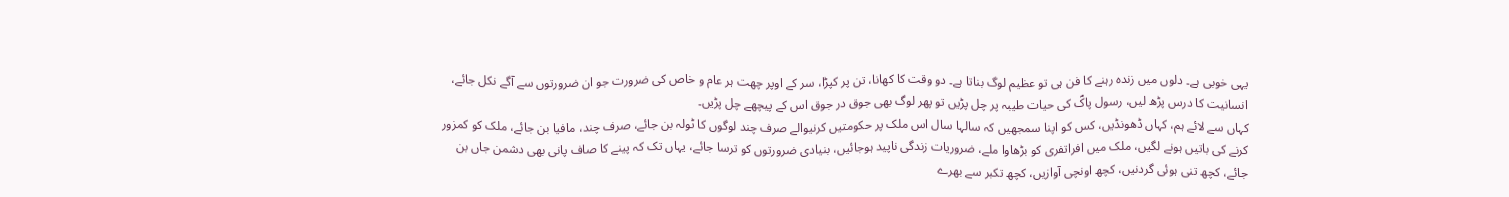یہی خوبی ہے۔ دلوں میں زندہ رہنے کا فن ہی تو عظیم لوگ بناتا ہے۔ دو وقت کا کھانا، تن پر کپڑا، سر کے اوپر چھت ہر عام و خاص کی ضرورت جو ان ضرورتوں سے آگے نکل جائے، انسانیت کا درس پڑھ لیں، رسول پاکؐ کی حیات طیبہ پر چل پڑیں تو پھر لوگ بھی جوق در جوق اس کے پیچھے چل پڑیں۔
کہاں سے لائے ہم، کہاں ڈھونڈیں، کس کو اپنا سمجھیں کہ سالہا سال اس ملک پر حکومتیں کرنیوالے صرف چند لوگوں کا ٹولہ بن جائے، صرف چند، مافیا بن جائے، ملک کو کمزور کرنے کی باتیں ہونے لگیں، ملک میں افراتفری کو بڑھاوا ملے، ضروریات زندگی ناپید ہوجائیں، بنیادی ضرورتوں کو ترسا جائے، یہاں تک کہ پینے کا صاف پانی بھی دشمن جاں بن جائے، کچھ تنی ہوئی گردنیں، کچھ اونچی آوازیں، کچھ تکبر سے بھرے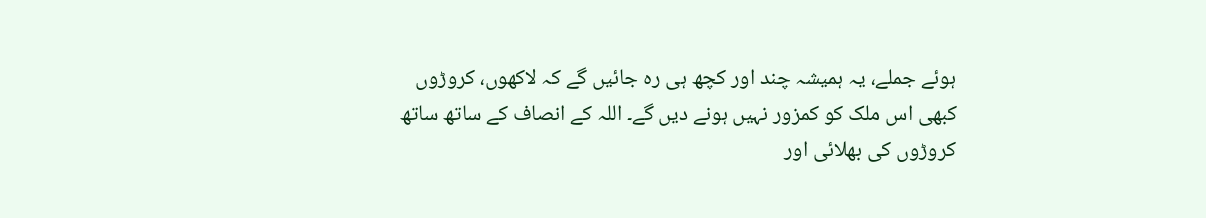ہوئے جملے، یہ ہمیشہ چند اور کچھ ہی رہ جائیں گے کہ لاکھوں، کروڑوں کبھی اس ملک کو کمزور نہیں ہونے دیں گے۔ اللہ کے انصاف کے ساتھ ساتھ کروڑوں کی بھلائی اور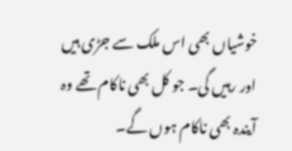خوشیاں بھی اس ملک سے جڑی ہیں اور رہیں گی۔ جو کل بھی ناکام تھے وہ آیندہ بھی ناکام ہوں گے۔